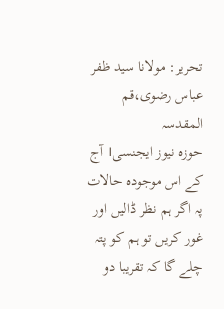تحریر: مولانا سید ظفر عباس رضوی،قم المقدسہ
حوزہ نیوز ایجنسی। آج کے اس موجودہ حالات پہ اگر ہم نظر ڈالیں اور غور کریں تو ہم کو پتہ چلے گا کہ تقریبا دو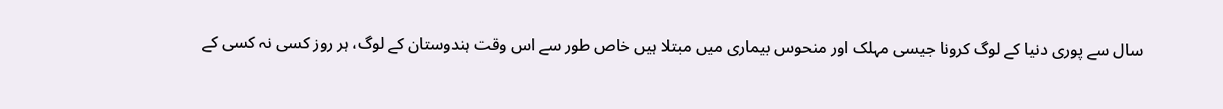سال سے پوری دنیا کے لوگ کرونا جیسی مہلک اور منحوس بیماری میں مبتلا ہیں خاص طور سے اس وقت ہندوستان کے لوگ، ہر روز کسی نہ کسی کے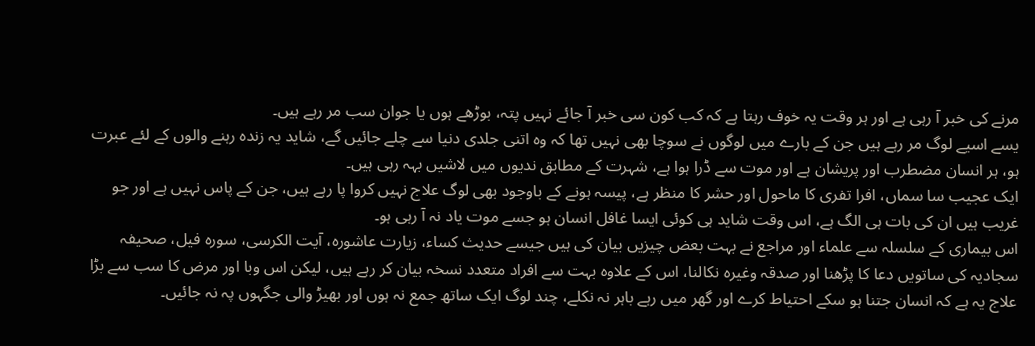مرنے کی خبر آ رہی ہے اور ہر وقت یہ خوف رہتا ہے کہ کب کون سی خبر آ جائے نہیں پتہ، بوڑھے ہوں یا جوان سب مر رہے ہیں۔
یسے اسیے لوگ مر رہے ہیں جن کے بارے میں لوگوں نے سوچا بھی نہیں تھا کہ وہ اتنی جلدی دنیا سے چلے جائیں گے، شاید یہ زندہ رہنے والوں کے لئے عبرت ہو، ہر انسان مضطرب اور پریشان ہے اور موت سے ڈرا ہوا ہے، شہرت کے مطابق ندیوں میں لاشیں بہہ رہی ہیں۔
ایک عجیب سا سماں، افرا تفری کا ماحول اور حشر کا منظر ہے، پیسہ ہونے کے باوجود بھی لوگ علاج نہیں کروا پا رہے ہیں، جن کے پاس نہیں ہے اور جو غریب ہیں ان کی بات ہی الگ ہے، اس وقت شاید ہی کوئی ایسا غافل انسان ہو جسے موت یاد نہ آ رہی ہو۔
اس بیماری کے سلسلہ سے علماء اور مراجع نے بہت بعض چیزیں بیان کی ہیں جیسے حدیث کساء، زیارت عاشورہ، آیت الکرسی، سورہ فیل، صحیفہ سجادیہ کی ساتویں دعا کا پڑھنا اور صدقہ وغیرہ نکالنا، اس کے علاوہ بہت سے افراد متعدد نسخہ بیان کر رہے ہیں، لیکن اس وبا اور مرض کا سب سے بڑا علاج یہ ہے کہ انسان جتنا ہو سکے احتیاط کرے اور گھر میں رہے باہر نہ نکلے، چند لوگ ایک ساتھ جمع نہ ہوں اور بھیڑ والی جگہوں پہ نہ جائیں۔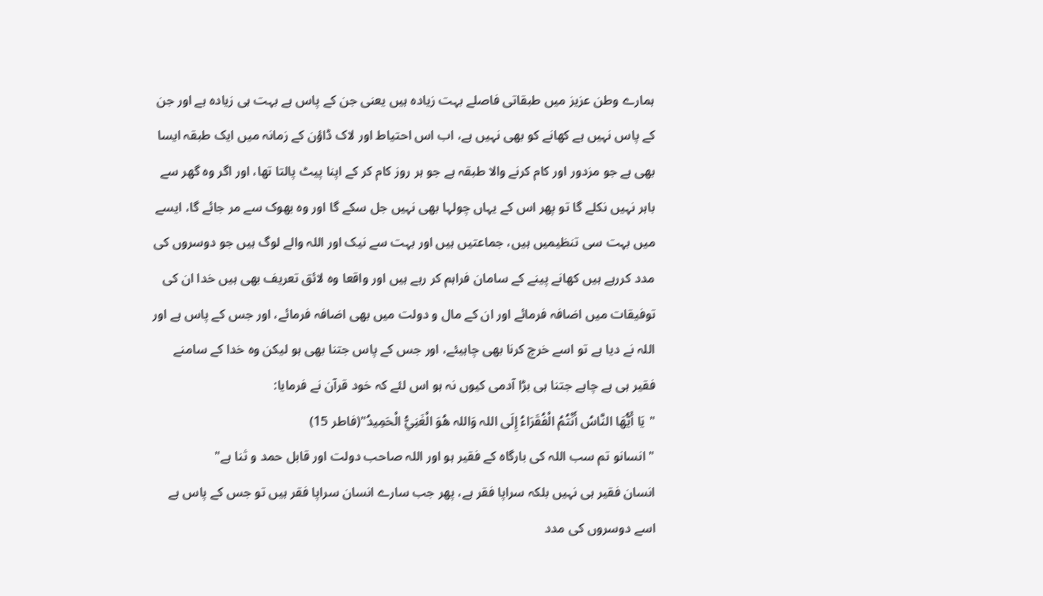ہمارے وطن عزیز میں طبقاتی فاصلے بہت زیادہ ہیں یعنی جن کے پاس ہے بہت ہی زیادہ ہے اور جن کے پاس نہیں ہے کھانے کو بھی نہیں ہے، اب اس احتیاط اور لاک ڈاؤن کے زمانہ میں ایک طبقہ ایسا بھی ہے جو مزدور اور کام کرنے والا طبقہ ہے جو ہر روز کام کر کے اپنا پیٹ پالتا تھا، اور اگر وہ گھر سے باہر نہیں نکلے گا تو پھر اس کے یہاں چولہا بھی نہیں جل سکے گا اور وہ بھوک سے مر جائے گا، ایسے میں بہت سی تنظیمیں ہیں، جماعتیں ہیں اور بہت سے نیک اور اللہ والے لوگ ہیں جو دوسروں کی مدد کررہے ہیں کھانے پینے کے سامان فراہم کر رہے ہیں اور واقعا وہ لائق تعریف بھی ہیں خدا ان کی توفیقات میں اضافہ فرمائے اور ان کے مال و دولت میں بھی اضافہ فرمائے، اور جس کے پاس ہے اور اللہ نے دیا ہے تو اسے خرچ کرنا بھی چاہیئے، اور جس کے پاس جتنا بھی ہو لیکن وہ خدا کے سامنے فقیر ہی ہے چاہے جتنا ہی بڑا آدمی کیوں نہ ہو اس لئے کہ خود قرآن نے فرمایا:
"يَا أَيُّهَا النَّاسُ أَنْتُمُ الْفُقَرَاءُ إِلَى اللہ وَاللہ هُوَ الْغَنِيُّ الْحَمِيدُ"(فاطر 15)
"انسانو تم سب اللہ کی بارگاہ کے فقیر ہو اور اللہ صاحب دولت اور قابل حمد و ثنا ہے"
انسان فقیر ہی نہیں بلکہ سراپا فقر ہے، پھر جب سارے انسان سراپا فقر ہیں تو جس کے پاس ہے اسے دوسروں کی مدد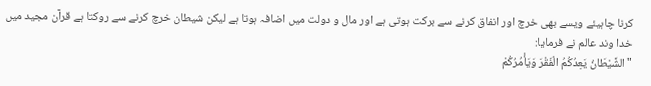کرنا چاہیئے ویسے بھی خرچ اور انفاق کرنے سے برکت ہوتی ہے اور مال و دولت میں اضافہ ہوتا ہے لیکن شیطان خرچ کرنے سے روکتا ہے قرآن مجید میں خدا وند عالم نے فرمایا:
"الشَّيْطَانُ يَعِدُكُمُ الْفَقْرَ وَيَأْمُرُكُمْ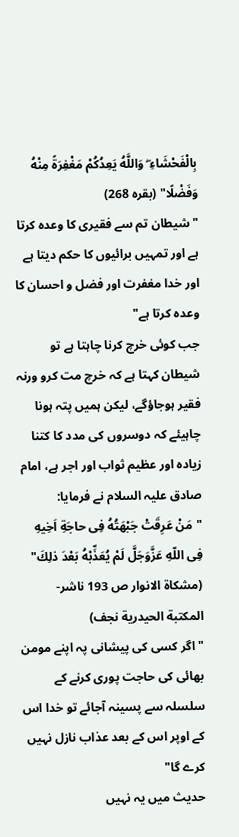بِالْفَحْشَاءِ ۖ وَاللَّهُ يَعِدُكُمْ مَغْفِرَةً مِنْهُ وَفَضْلًا" (بقرہ 268)
"شیطان تم سے فقیری کا وعدہ کرتا ہے اور تمہیں برائیوں کا حکم دیتا ہے اور خدا مغفرت اور فضل و احسان کا وعدہ کرتا ہے"
جب کوئی خرچ کرنا چاہتا ہے تو شیطان کہتا ہے کہ خرچ مت کرو ورنہ فقیر ہوجاؤگے، لیکن ہمیں پتہ ہونا چاہیئے کہ دوسروں کی مدد کا کتنا زیادہ اور عظیم ثواب اور اجر ہے، امام صادق علیہ السلام نے فرمایا:
"مَنْ عَرِقَتْ جَبْهَتُهُ فِى حاجَةِ اَخِيهِ فِى اللّهِ عَزَّوَجَلَّ لَمْ يُعَذِّبْهُ بَعْدَ ذلِكَ" (مشکاة الانوار ص 193 ناشر- المکتبة الحيدرية نجف)
"اگر کسی کی پیشانی پہ اپنے مومن بھائی کی حاجت پوری کرنے کے سلسلہ سے پسینہ آجائے تو خدا اس کے اوپر اس کے بعد عذاب نازل نہیں کرے گا"
حدیث میں یہ نہیں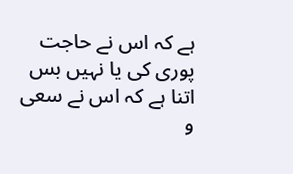ہے کہ اس نے حاجت پوری کی یا نہیں بس اتنا ہے کہ اس نے سعی و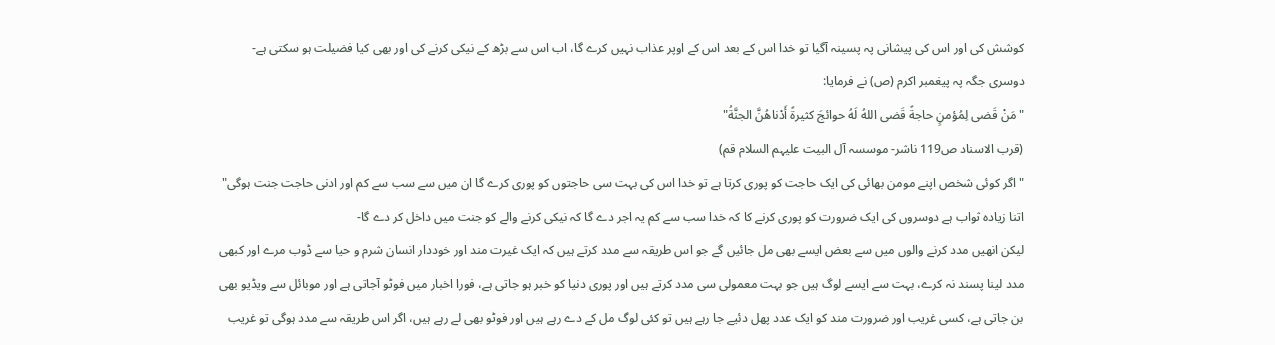کوشش کی اور اس کی پیشانی پہ پسینہ آگیا تو خدا اس کے بعد اس کے اوپر عذاب نہیں کرے گا، اب اس سے بڑھ کے نیکی کرنے کی اور بھی کیا فضیلت ہو سکتی ہے-
دوسری جگہ پہ پیغمبر اکرم (ص) نے فرمایا:
"مَنْ قَضی لِمُؤمنٍ حاجةً قَضی اللهُ لَهُ حوائجَ كثیرةً أَدْناهُنَّ الجنَّةُ"
(قرب الاسناد ص119 ناشر- موسسہ آل البیت علیہم السلام قم)
"اگر کوئی شخص اپنے مومن بھائی کی ایک حاجت کو پوری کرتا ہے تو خدا اس کی بہت سی حاجتوں کو پوری کرے گا ان میں سے سب سے کم اور ادنی حاجت جنت ہوگی"
اتنا زیادہ ثواب ہے دوسروں کی ایک ضرورت کو پوری کرنے کا کہ خدا سب سے کم یہ اجر دے گا کہ نیکی کرنے والے کو جنت میں داخل کر دے گا-
لیکن انھیں مدد کرنے والوں میں سے بعض ایسے بھی مل جائیں گے جو اس طریقہ سے مدد کرتے ہیں کہ ایک غیرت مند اور خوددار انسان شرم و حیا سے ڈوب مرے اور کبھی مدد لینا پسند نہ کرے، بہت سے ایسے لوگ ہیں جو بہت معمولی سی مدد کرتے ہیں اور پوری دنیا کو خبر ہو جاتی ہے، فورا اخبار میں فوٹو آجاتی ہے اور موبائل سے ویڈیو بھی بن جاتی ہے، کسی غریب اور ضرورت مند کو ایک عدد پھل دئیے جا رہے ہیں تو کئی لوگ مل کے دے رہے ہیں اور فوٹو بھی لے رہے ہیں، اگر اس طریقہ سے مدد ہوگی تو غریب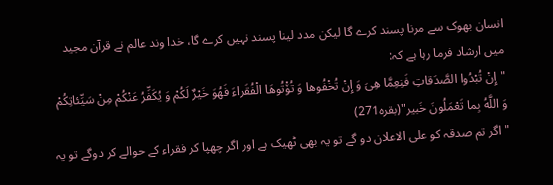انسان بھوک سے مرنا پسند کرے گا لیکن مدد لینا پسند نہیں کرے گا، خدا وند عالم نے قرآن مجید میں ارشاد فرما رہا ہے کہ:
"إِنْ تُبْدُوا الصَّدَقاتِ فَنِعِمَّا هِیَ وَ إِنْ تُخْفُوها وَ تُۆْتُوهَا الْفُقَراءَ فَهُوَ خَیْرٌ لَكُمْ وَ یُكَفِّرُ عَنْكُمْ مِنْ سَیِّئاتِكُمْ وَ اللَّهُ بِما تَعْمَلُونَ خَبیر"(بقرہ271)
"اگر تم صدقہ کو علی الاعلان دو گے تو یہ بھی ٹھیک ہے اور اگر چھپا کر فقراء کے حوالے کر دوگے تو یہ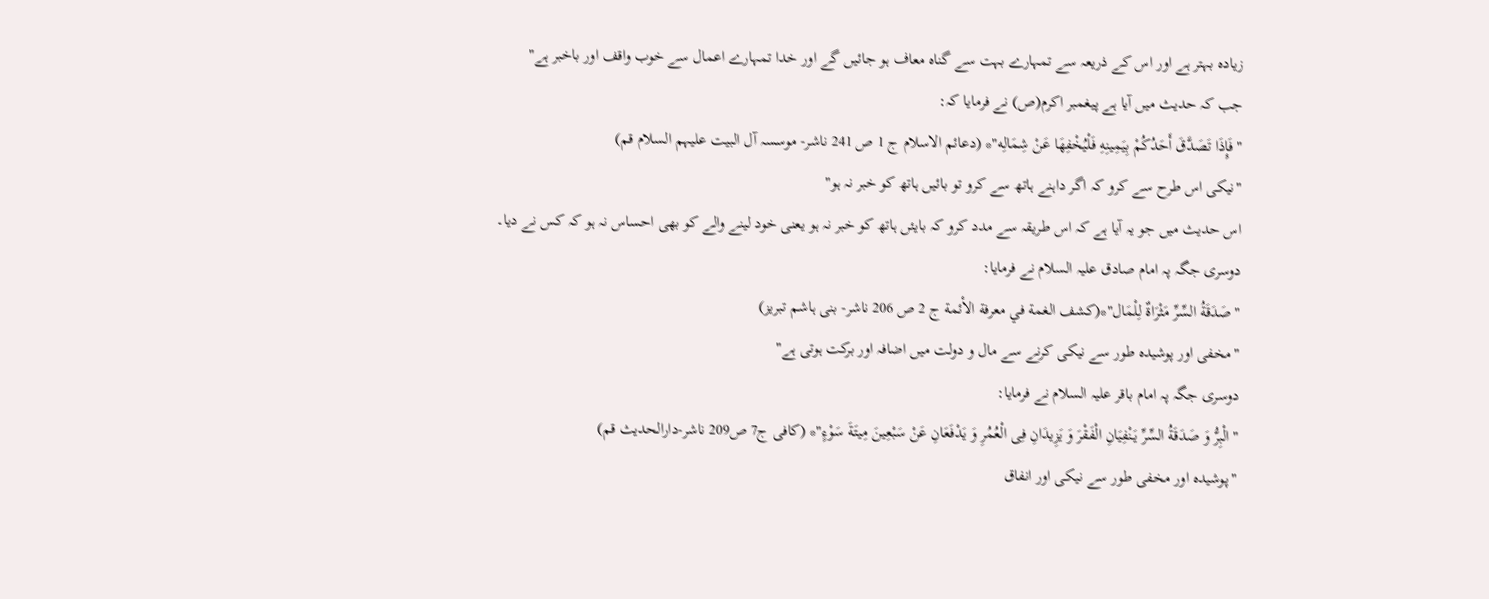زیادہ بہتر ہے اور اس کے ذریعہ سے تمہارے بہت سے گناہ معاف ہو جائیں گے اور خدا تمہارے اعمال سے خوب واقف اور باخبر ہے"
جب کہ حدیث میں آیا ہے پیغمبر اکرم(ص) نے فرمایا کہ:
"فَإِذَا تَصَدَّقَ أَحَدُكُمْ بِیَمِینِهِ فَلْیُخْفِهَا عَنْ شِمَالِه"* (دعائم الاسلام ج 1 ص 241 ناشر- موسسہ آل البیت علیہم السلام قم)
"نیکی اس طرح سے کرو کہ اگر داہنے ہاتھ سے کرو تو بائیں ہاتھ کو خبر نہ ہو"
اس حدیث میں جو یہ آیا ہے کہ اس طریقہ سے مدد کرو کہ بایئں ہاتھ کو خبر نہ ہو یعنی خود لینے والے کو بھی احساس نہ ہو کہ کس نے دیا۔
دوسری جگہ پہ امام صادق علیہ السلام نے فرمایا:
"صَدَقَةُ السِّرِّ مَثْرَاةٌ لِلْمَال"*(کشف الغمة في معرفة الأئمة ج 2 ص 206 ناشر- بنی ہاشم تبریز)
"مخفی اور پوشیدہ طور سے نیکی کرنے سے مال و دولت میں اضافہ اور برکت ہوتی ہے"
دوسری جگہ پہ امام باقر علیہ السلام نے فرمایا:
"الْبِرُّ وَ صَدَقَةُ السِّرِّ یَنْفِیَانِ الْفَقْرَ وَ یَزِیدَانِ فِی الْعُمُرِ وَ یَدْفَعَانِ عَنْ سَبْعِینَ مِیتَةَ سَوْءٍ"* (کافی ج7 ص209 ناشر-دارالحدیث قم)
"پوشیدہ اور مخفی طور سے نیکی اور انفاق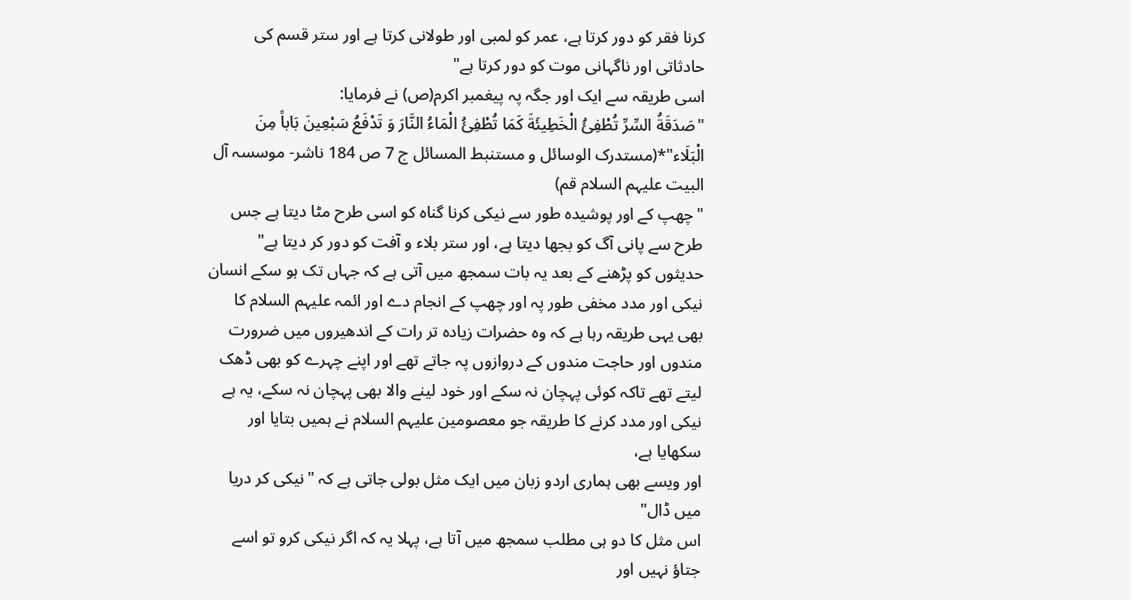کرنا فقر کو دور کرتا ہے، عمر کو لمبی اور طولانی کرتا ہے اور ستر قسم کی حادثاتی اور ناگہانی موت کو دور کرتا ہے"
اسی طریقہ سے ایک اور جگہ پہ پیغمبر اکرم(ص) نے فرمایا:
"صَدَقَةُ السِّرِّ تُطْفِئُ الْخَطِیئَةَ كَمَا تُطْفِئُ الْمَاءُ النَّارَ وَ تَدْفَعُ سَبْعِینَ بَاباً مِنَ الْبَلَاء"*(مستدرک الوسائل و مستنبط المسائل ج 7 ص 184 ناشر- موسسہ آل البیت علیہم السلام قم)
"چھپ کے اور پوشیدہ طور سے نیکی کرنا گناہ کو اسی طرح مٹا دیتا ہے جس طرح سے پانی آگ کو بجھا دیتا ہے، اور ستر بلاء و آفت کو دور کر دیتا ہے"
حدیثوں کو پڑھنے کے بعد یہ بات سمجھ میں آتی ہے کہ جہاں تک ہو سکے انسان نیکی اور مدد مخفی طور پہ اور چھپ کے انجام دے اور ائمہ علیہم السلام کا بھی یہی طریقہ رہا ہے کہ وہ حضرات زیادہ تر رات کے اندھیروں میں ضرورت مندوں اور حاجت مندوں کے دروازوں پہ جاتے تھے اور اپنے چہرے کو بھی ڈھک لیتے تھے تاکہ کوئی پہچان نہ سکے اور خود لینے والا بھی پہچان نہ سکے، یہ ہے نیکی اور مدد کرنے کا طریقہ جو معصومین علیہم السلام نے ہمیں بتایا اور سکھایا ہے،
اور ویسے بھی ہماری اردو زبان میں ایک مثل بولی جاتی ہے کہ "نیکی کر دریا میں ڈال"
اس مثل کا دو ہی مطلب سمجھ میں آتا ہے، پہلا یہ کہ اگر نیکی کرو تو اسے جتاؤ نہیں اور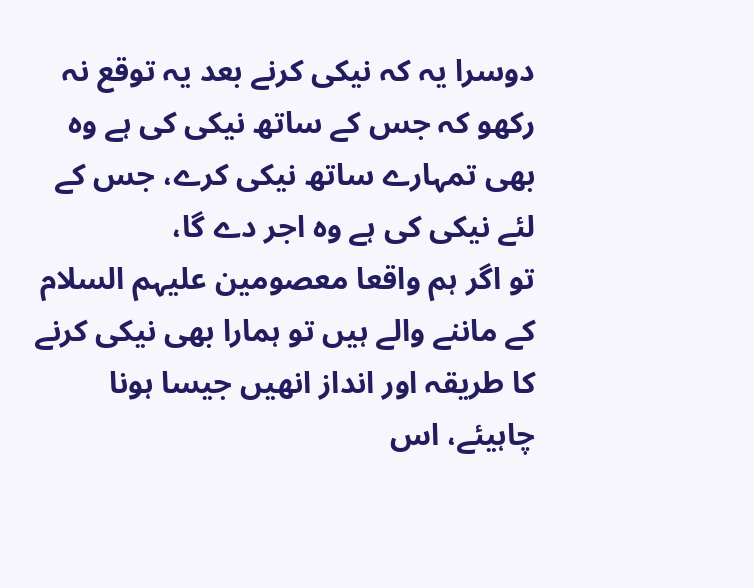دوسرا یہ کہ نیکی کرنے بعد یہ توقع نہ رکھو کہ جس کے ساتھ نیکی کی ہے وہ بھی تمہارے ساتھ نیکی کرے، جس کے لئے نیکی کی ہے وہ اجر دے گا،
تو اگر ہم واقعا معصومین علیہم السلام کے ماننے والے ہیں تو ہمارا بھی نیکی کرنے کا طریقہ اور انداز انھیں جیسا ہونا چاہیئے، اس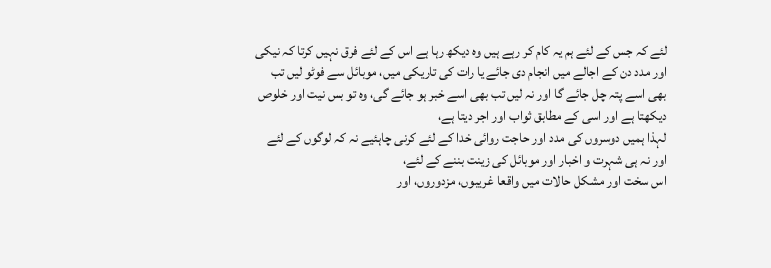لئے کہ جس کے لئے ہم یہ کام کر رہے ہیں وہ دیکھ رہا ہے اس کے لئے فرق نہیں کرتا کہ نیکی اور مدد دن کے اجالے میں انجام دی جائے یا رات کی تاریکی میں، موبائل سے فوٹو لیں تب بھی اسے پتہ چل جائے گا اور نہ لیں تب بھی اسے خبر ہو جائے گی، وہ تو بس نیت اور خلوص دیکھتا ہے اور اسی کے مطابق ثواب اور اجر دیتا ہے،
لہذا ہمیں دوسروں کی مدد اور حاجت روائی خدا کے لئے کرنی چاہئیے نہ کہ لوگوں کے لئے اور نہ ہی شہرت و اخبار اور موبائل کی زینت بننے کے لئے،
اس سخت اور مشکل حالات میں واقعا غریبوں، مزدوروں، اور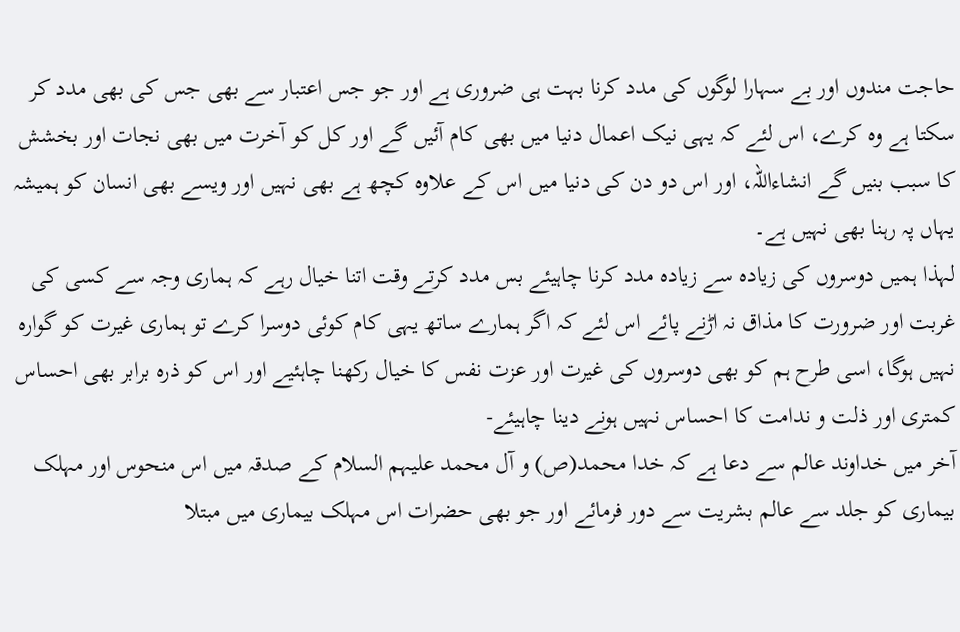حاجت مندوں اور بے سہارا لوگوں کی مدد کرنا بہت ہی ضروری ہے اور جو جس اعتبار سے بھی جس کی بھی مدد کر سکتا ہے وہ کرے، اس لئے کہ یہی نیک اعمال دنیا میں بھی کام آئیں گے اور کل کو آخرت میں بھی نجات اور بخشش کا سبب بنیں گے انشاءاللہ، اور اس دو دن کی دنیا میں اس کے علاوہ کچھ ہے بھی نہیں اور ویسے بھی انسان کو ہمیشہ یہاں پہ رہنا بھی نہیں ہے۔
لہذا ہمیں دوسروں کی زیادہ سے زیادہ مدد کرنا چاہیئے بس مدد کرتے وقت اتنا خیال رہے کہ ہماری وجہ سے کسی کی غربت اور ضرورت کا مذاق نہ اڑنے پائے اس لئے کہ اگر ہمارے ساتھ یہی کام کوئی دوسرا کرے تو ہماری غیرت کو گوارہ نہیں ہوگا، اسی طرح ہم کو بھی دوسروں کی غیرت اور عزت نفس کا خیال رکھنا چاہئیے اور اس کو ذرہ برابر بھی احساس کمتری اور ذلت و ندامت کا احساس نہیں ہونے دینا چاہیئے-
آخر میں خداوند عالم سے دعا ہے کہ خدا محمد(ص) و آل محمد علیہم السلام کے صدقہ میں اس منحوس اور مہلک بیماری کو جلد سے عالم بشریت سے دور فرمائے اور جو بھی حضرات اس مہلک بیماری میں مبتلا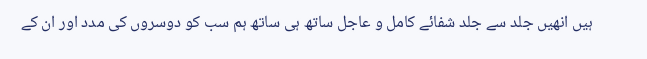ہیں انھیں جلد سے جلد شفائے کامل و عاجل ساتھ ہی ساتھ ہم سب کو دوسروں کی مدد اور ان کے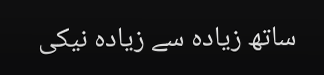ساتھ زیادہ سے زیادہ نیکی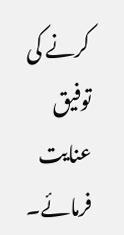کرنے کی توفیق عنایت فرمائے۔